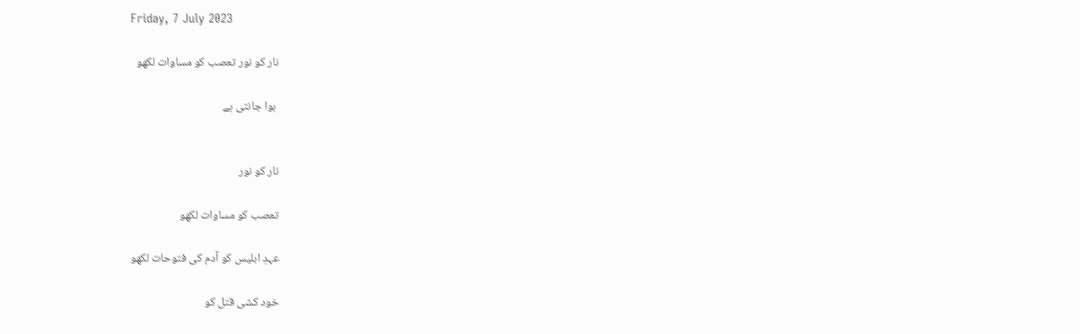Friday, 7 July 2023

نار کو نور تعصب کو مساوات لکھو

 ہوا جانتی ہے


نار کو نور

تعصب کو مساوات لکھو

عہدِ ابلیس کو آدم کی فتوحات لکھو

خود کشی قتل کو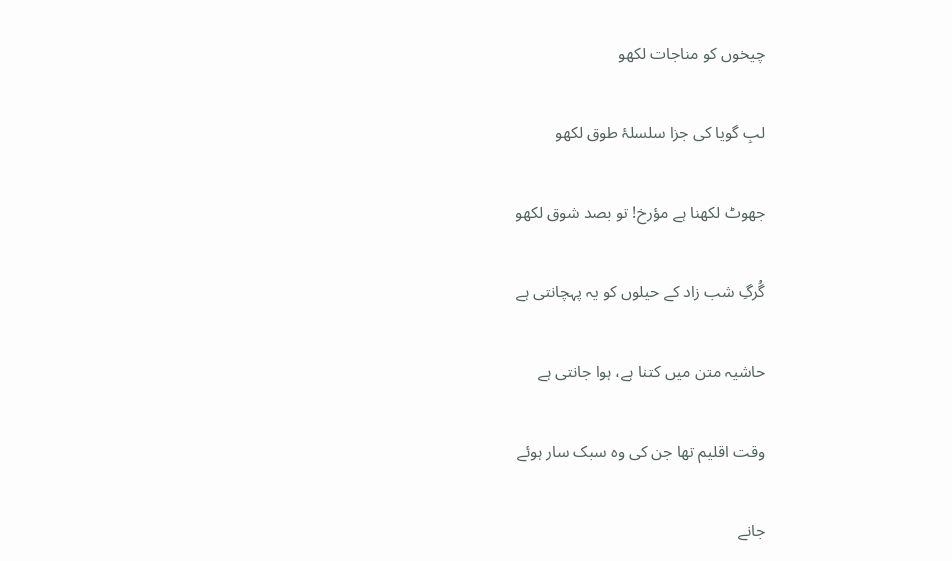چیخوں کو مناجات لکھو

لبِ گویا کی جزا سلسلۂ طوق لکھو

جھوٹ لکھنا ہے مؤرخ! تو بصد شوق لکھو

گُرگِ شب زاد کے حیلوں کو یہ پہچانتی ہے

حاشیہ متن میں کتنا ہے، ہوا جانتی ہے

وقت اقلیم تھا جن کی وہ سبک سار ہوئے

جانے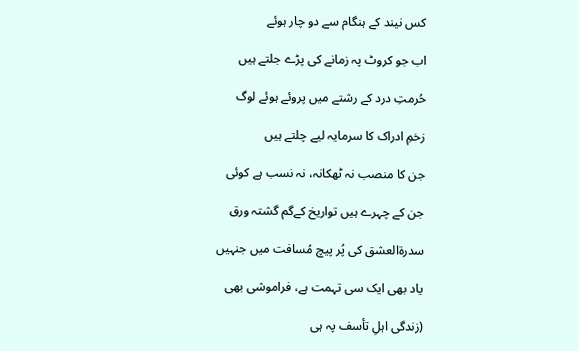کس نیند کے ہنگام سے دو چار ہوئے

اب جو کروٹ پہ زمانے کی پڑے جلتے ہیں

حُرمتِ درد کے رشتے میں پروئے ہوئے لوگ

زخمِ ادراک کا سرمایہ لیے چلتے ہیں

جن کا منصب نہ ٹھکانہ، نہ نسب ہے کوئی

جن کے چہرے ہیں تواریخ کےگم گشتہ ورق

سدرۃالعشق کی پُر پیچ مُسافت میں جنہیں

یاد بھی ایک سی تہمت ہے، فراموشی بھی

(زندگی اہلِ تأسف پہ ہی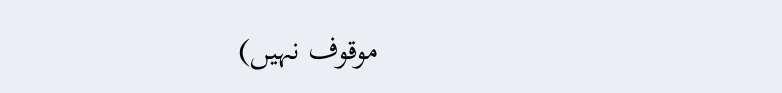موقوف نہیں)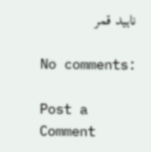ناہید قمر

No comments:

Post a Comment